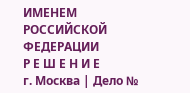ИМЕНЕМ РОССИЙСКОЙ ФЕДЕРАЦИИ
Р Е Ш Е Н И Е
г. Москва | Дело №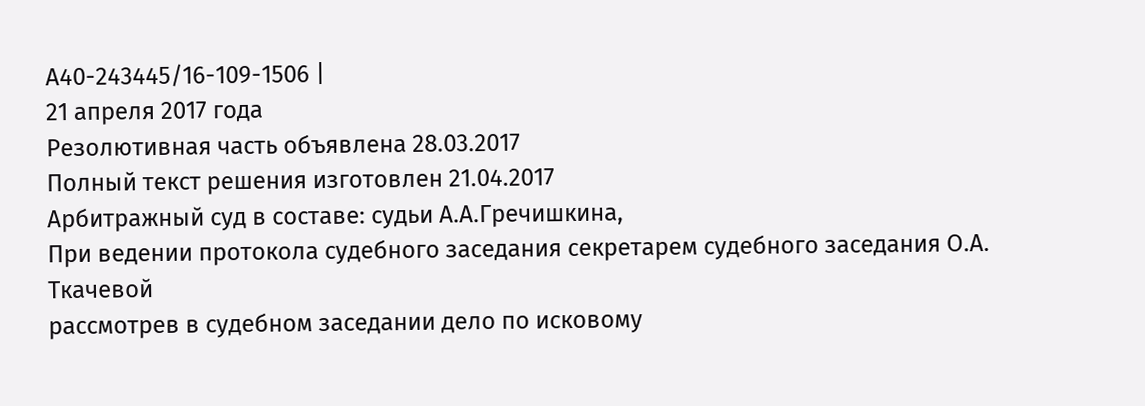А40-243445/16-109-1506 |
21 апреля 2017 года
Резолютивная часть объявлена 28.03.2017
Полный текст решения изготовлен 21.04.2017
Арбитражный суд в составе: судьи А.А.Гречишкина,
При ведении протокола судебного заседания секретарем судебного заседания О.А. Ткачевой
рассмотрев в судебном заседании дело по исковому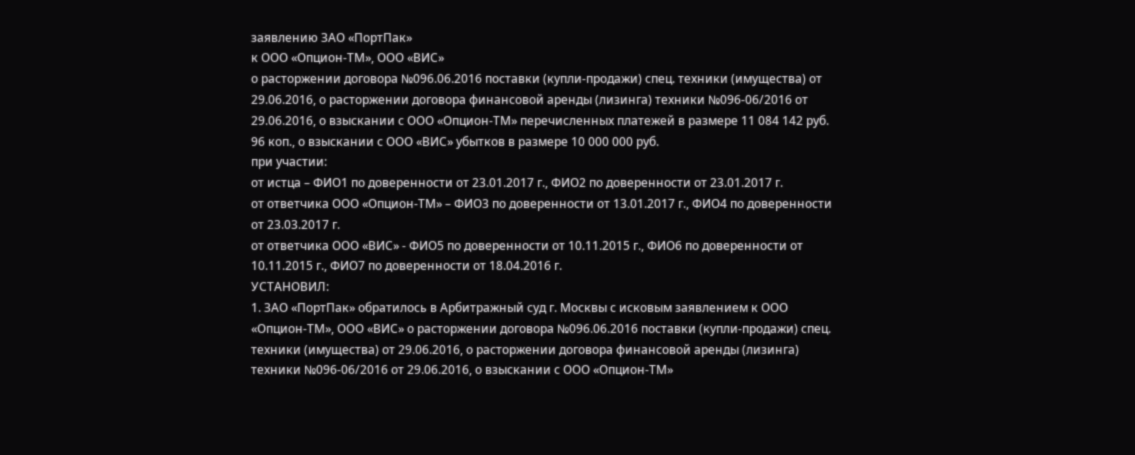заявлению ЗАО «ПортПак»
к ООО «Опцион-ТМ», ООО «ВИС»
о расторжении договора №096.06.2016 поставки (купли-продажи) спец. техники (имущества) от 29.06.2016, о расторжении договора финансовой аренды (лизинга) техники №096-06/2016 от 29.06.2016, о взыскании с ООО «Опцион-ТМ» перечисленных платежей в размере 11 084 142 руб. 96 коп., о взыскании с ООО «ВИС» убытков в размере 10 000 000 руб.
при участии:
от истца – ФИО1 по доверенности от 23.01.2017 г., ФИО2 по доверенности от 23.01.2017 г.
от ответчика ООО «Опцион-ТМ» – ФИО3 по доверенности от 13.01.2017 г., ФИО4 по доверенности от 23.03.2017 г.
от ответчика ООО «ВИС» - ФИО5 по доверенности от 10.11.2015 г., ФИО6 по доверенности от 10.11.2015 г., ФИО7 по доверенности от 18.04.2016 г.
УСТАНОВИЛ:
1. ЗАО «ПортПак» обратилось в Арбитражный суд г. Москвы с исковым заявлением к ООО «Опцион-ТМ», ООО «ВИС» о расторжении договора №096.06.2016 поставки (купли-продажи) спец. техники (имущества) от 29.06.2016, о расторжении договора финансовой аренды (лизинга) техники №096-06/2016 от 29.06.2016, о взыскании с ООО «Опцион-ТМ»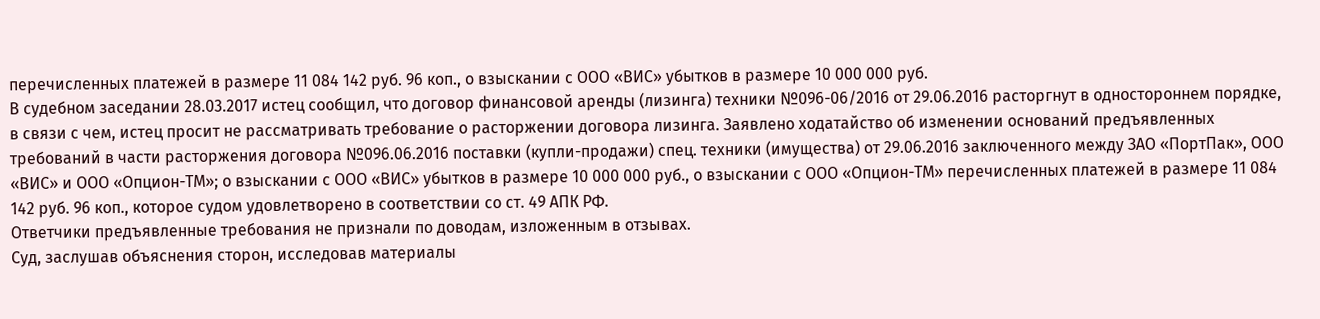перечисленных платежей в размере 11 084 142 руб. 96 коп., о взыскании с ООО «ВИС» убытков в размере 10 000 000 руб.
В судебном заседании 28.03.2017 истец сообщил, что договор финансовой аренды (лизинга) техники №096-06/2016 от 29.06.2016 расторгнут в одностороннем порядке, в связи с чем, истец просит не рассматривать требование о расторжении договора лизинга. Заявлено ходатайство об изменении оснований предъявленных требований в части расторжения договора №096.06.2016 поставки (купли-продажи) спец. техники (имущества) от 29.06.2016 заключенного между ЗАО «ПортПак», ООО «ВИС» и ООО «Опцион-ТМ»; о взыскании с ООО «ВИС» убытков в размере 10 000 000 руб., о взыскании с ООО «Опцион-ТМ» перечисленных платежей в размере 11 084 142 руб. 96 коп., которое судом удовлетворено в соответствии со ст. 49 АПК РФ.
Ответчики предъявленные требования не признали по доводам, изложенным в отзывах.
Суд, заслушав объяснения сторон, исследовав материалы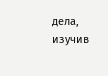дела, изучив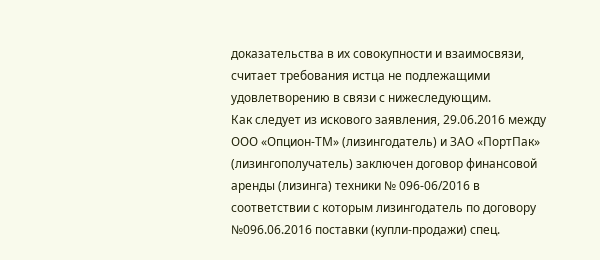доказательства в их совокупности и взаимосвязи, считает требования истца не подлежащими удовлетворению в связи с нижеследующим.
Как следует из искового заявления, 29.06.2016 между ООО «Опцион-ТМ» (лизингодатель) и ЗАО «ПортПак» (лизингополучатель) заключен договор финансовой аренды (лизинга) техники № 096-06/2016 в соответствии с которым лизингодатель по договору №096.06.2016 поставки (купли-продажи) спец.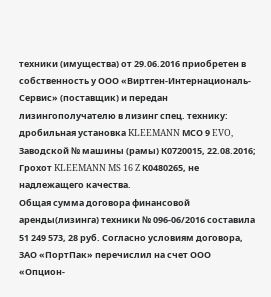техники (имущества) от 29.06.2016 приобретен в собственность у ООО «Виртген-Интернациональ-Сервис» (поставщик) и передан лизингополучателю в лизинг спец. технику: дробильная установка KLEEMANN МСО 9 EVO, Заводской № машины (рамы) К0720015, 22.08.2016; Грохот KLEEMANN MS 16 Z К0480265, не надлежащего качества.
Общая сумма договора финансовой аренды(лизинга) техники № 096-06/2016 составила 51 249 573, 28 руб. Согласно условиям договора, ЗАО «ПортПак» перечислил на счет ООО «Опцион-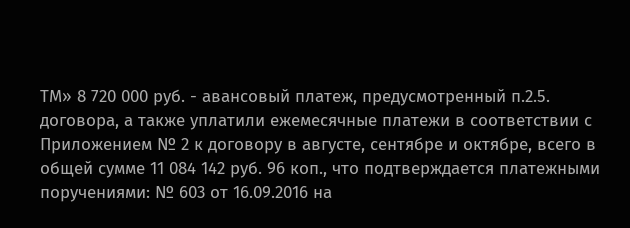ТМ» 8 720 000 руб. - авансовый платеж, предусмотренный п.2.5. договора, а также уплатили ежемесячные платежи в соответствии с Приложением № 2 к договору в августе, сентябре и октябре, всего в общей сумме 11 084 142 руб. 96 коп., что подтверждается платежными поручениями: № 603 от 16.09.2016 на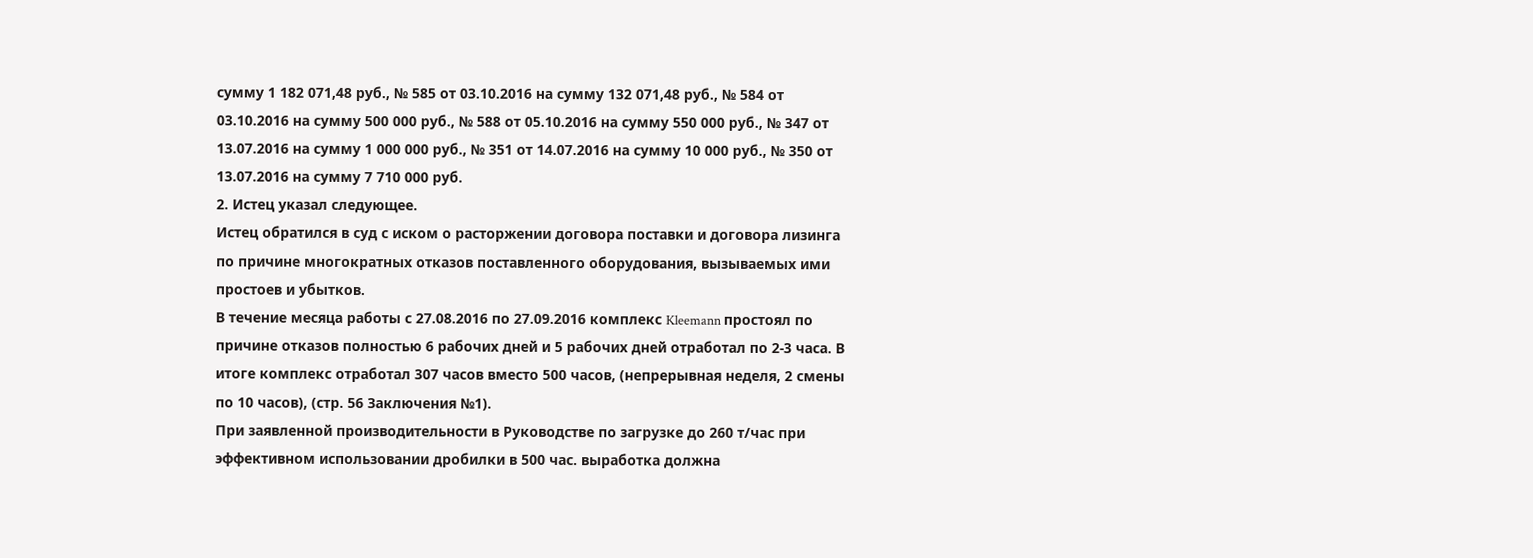сумму 1 182 071,48 руб., № 585 от 03.10.2016 на сумму 132 071,48 руб., № 584 от 03.10.2016 на сумму 500 000 руб., № 588 от 05.10.2016 на сумму 550 000 руб., № 347 от 13.07.2016 на сумму 1 000 000 руб., № 351 от 14.07.2016 на сумму 10 000 руб., № 350 от 13.07.2016 на сумму 7 710 000 руб.
2. Истец указал следующее.
Истец обратился в суд с иском о расторжении договора поставки и договора лизинга по причине многократных отказов поставленного оборудования, вызываемых ими простоев и убытков.
В течение месяца работы с 27.08.2016 по 27.09.2016 комплекс Kleemann простоял по причине отказов полностью 6 рабочих дней и 5 рабочих дней отработал по 2-3 часа. В итоге комплекс отработал 307 часов вместо 500 часов, (непрерывная неделя, 2 смены по 10 часов), (стр. 56 Заключения №1).
При заявленной производительности в Руководстве по загрузке до 260 т/час при эффективном использовании дробилки в 500 час. выработка должна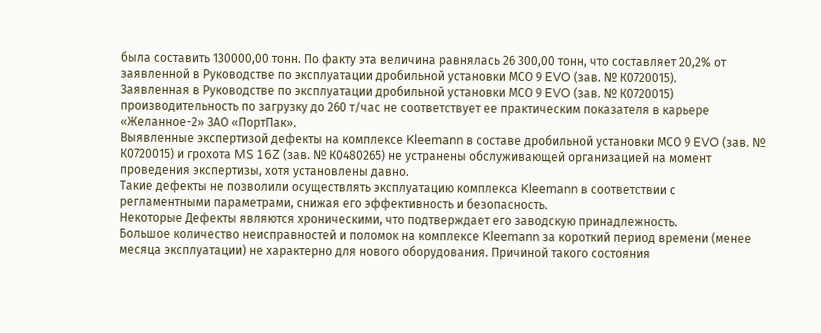была составить 130000,00 тонн. По факту эта величина равнялась 26 300,00 тонн, что составляет 20,2% от заявленной в Руководстве по эксплуатации дробильной установки МСО 9 EVO (зав. № К0720015).
Заявленная в Руководстве по эксплуатации дробильной установки МСО 9 EVO (зав. № К0720015) производительность по загрузку до 260 т/час не соответствует ее практическим показателя в карьере «Желанное-2» ЗАО «ПортПак».
Выявленные экспертизой дефекты на комплексе Kleemann в составе дробильной установки МСО 9 EVO (зав. № К0720015) и грохота MS 16Z (зав. № К0480265) не устранены обслуживающей организацией на момент проведения экспертизы, хотя установлены давно.
Такие дефекты не позволили осуществлять эксплуатацию комплекса Kleemann в соответствии с регламентными параметрами, снижая его эффективность и безопасность.
Некоторые Дефекты являются хроническими, что подтверждает его заводскую принадлежность.
Большое количество неисправностей и поломок на комплексе Kleemann за короткий период времени (менее месяца эксплуатации) не характерно для нового оборудования. Причиной такого состояния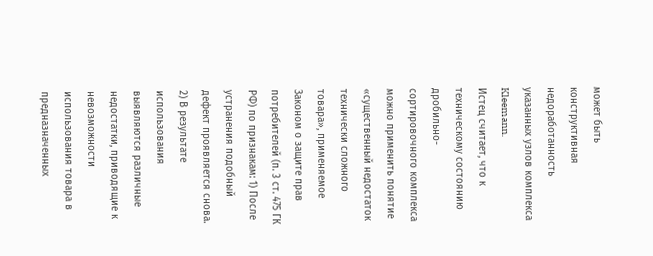может быть конструктивная недоработанность указанных узлов комплекса Kleemann.
Истец считает, что к техническому состоянию дробильно-сортировочного комплекса можно применить понятие «существенный недостаток технически сложного товара», применяемое Законом о защите прав потребителей (п. 3 ст. 475 ГК РФ) по признакам: 1) После устранения подобный дефект проявляется снова. 2) В результате использования выявляются различные недостатки, приводящие к невозможности использования товара в предназначенных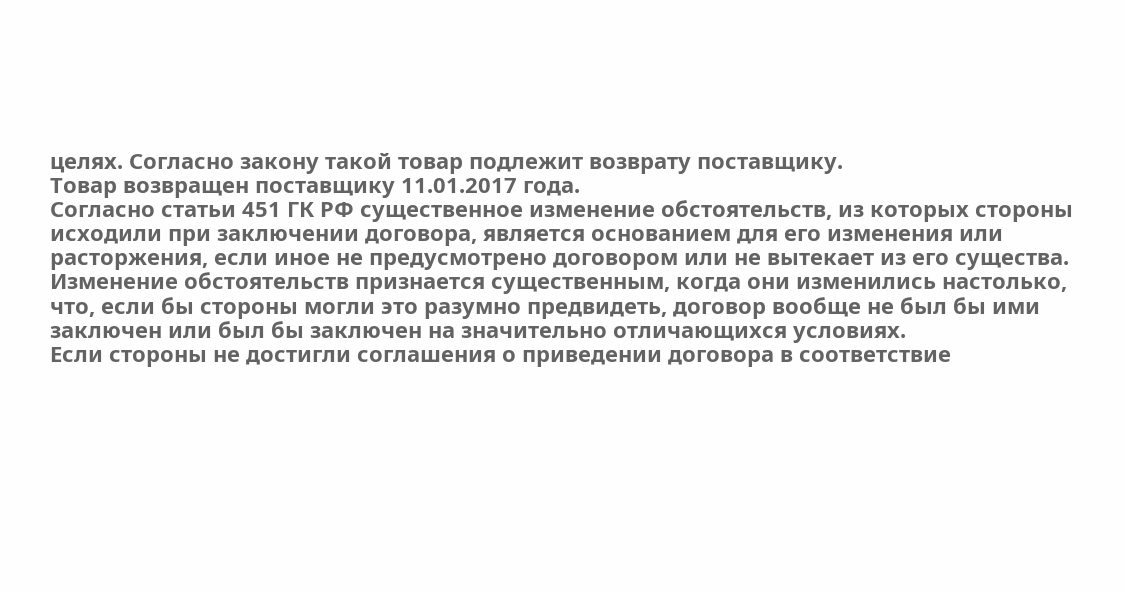целях. Согласно закону такой товар подлежит возврату поставщику.
Товар возвращен поставщику 11.01.2017 года.
Согласно статьи 451 ГК РФ существенное изменение обстоятельств, из которых стороны исходили при заключении договора, является основанием для его изменения или расторжения, если иное не предусмотрено договором или не вытекает из его существа. Изменение обстоятельств признается существенным, когда они изменились настолько, что, если бы стороны могли это разумно предвидеть, договор вообще не был бы ими заключен или был бы заключен на значительно отличающихся условиях.
Если стороны не достигли соглашения о приведении договора в соответствие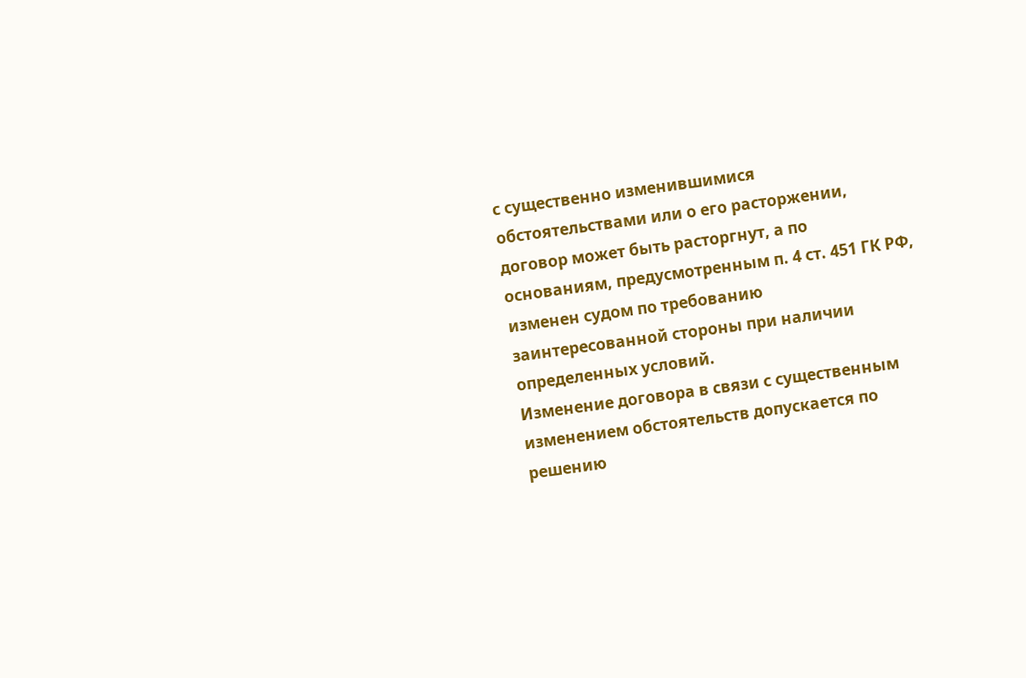с существенно изменившимися обстоятельствами или о его расторжении, договор может быть расторгнут, а по основаниям, предусмотренным п. 4 ст. 451 ГК РФ, изменен судом по требованию заинтересованной стороны при наличии определенных условий.
Изменение договора в связи с существенным изменением обстоятельств допускается по решению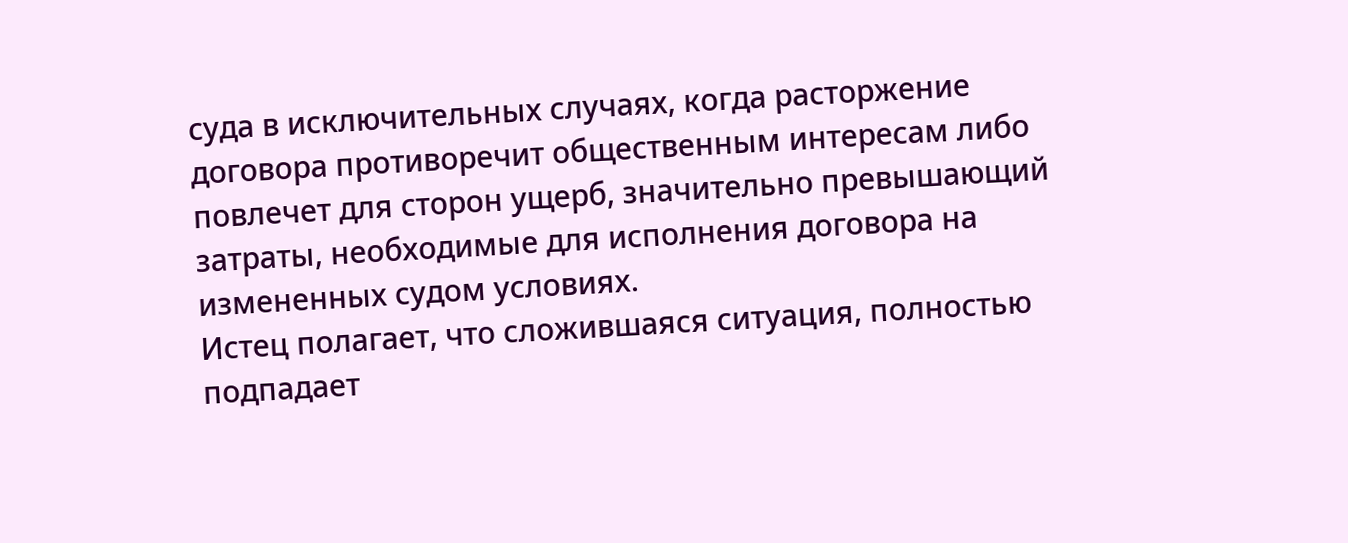суда в исключительных случаях, когда расторжение договора противоречит общественным интересам либо повлечет для сторон ущерб, значительно превышающий затраты, необходимые для исполнения договора на измененных судом условиях.
Истец полагает, что сложившаяся ситуация, полностью подпадает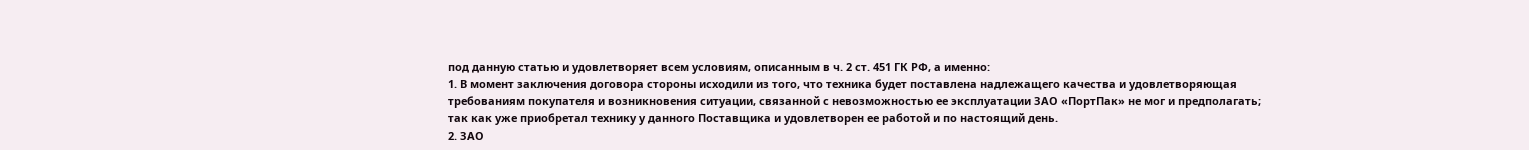под данную статью и удовлетворяет всем условиям, описанным в ч. 2 ст. 451 ГК РФ, а именно:
1. В момент заключения договора стороны исходили из того, что техника будет поставлена надлежащего качества и удовлетворяющая требованиям покупателя и возникновения ситуации, связанной с невозможностью ее эксплуатации ЗАО «ПортПак» не мог и предполагать; так как уже приобретал технику у данного Поставщика и удовлетворен ее работой и по настоящий день.
2. ЗАО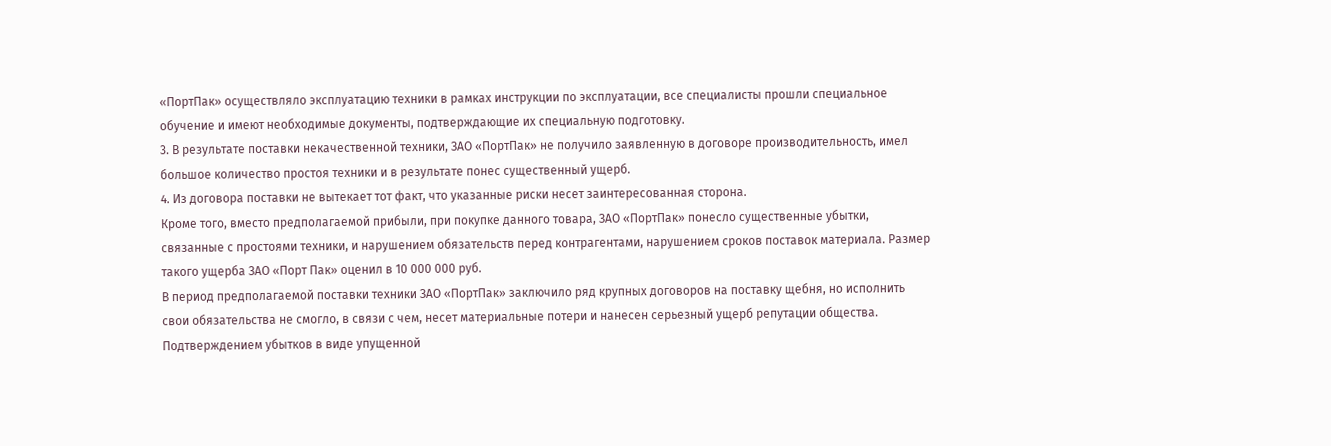«ПортПак» осуществляло эксплуатацию техники в рамках инструкции по эксплуатации, все специалисты прошли специальное обучение и имеют необходимые документы, подтверждающие их специальную подготовку.
3. В результате поставки некачественной техники, ЗАО «ПортПак» не получило заявленную в договоре производительность, имел большое количество простоя техники и в результате понес существенный ущерб.
4. Из договора поставки не вытекает тот факт, что указанные риски несет заинтересованная сторона.
Кроме того, вместо предполагаемой прибыли, при покупке данного товара, ЗАО «ПортПак» понесло существенные убытки, связанные с простоями техники, и нарушением обязательств перед контрагентами, нарушением сроков поставок материала. Размер такого ущерба ЗАО «Порт Пак» оценил в 10 000 000 руб.
В период предполагаемой поставки техники ЗАО «ПортПак» заключило ряд крупных договоров на поставку щебня, но исполнить свои обязательства не смогло, в связи с чем, несет материальные потери и нанесен серьезный ущерб репутации общества. Подтверждением убытков в виде упущенной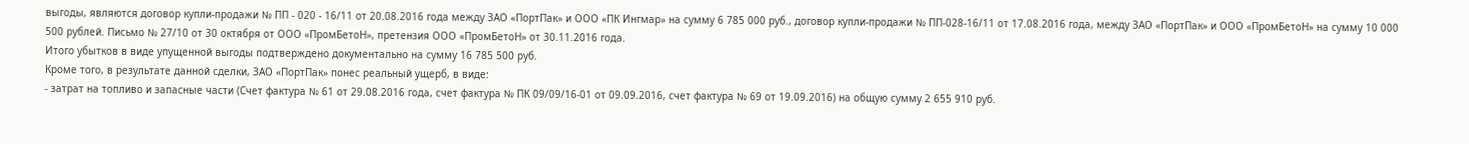выгоды, являются договор купли-продажи № ПП - 020 - 16/11 от 20.08.2016 года между ЗАО «ПортПак» и ООО «ПК Ингмар» на сумму 6 785 000 руб., договор купли-продажи № ПП-028-16/11 от 17.08.2016 года, между ЗАО «ПортПак» и ООО «ПромБетоН» на сумму 10 000 500 рублей. Письмо № 27/10 от 30 октября от ООО «ПромБетоН», претензия ООО «ПромБетоН» от 30.11.2016 года.
Итого убытков в виде упущенной выгоды подтверждено документально на сумму 16 785 500 руб.
Кроме того, в результате данной сделки, ЗАО «ПортПак» понес реальный ущерб, в виде:
- затрат на топливо и запасные части (Счет фактура № 61 от 29.08.2016 года, счет фактура № ПК 09/09/16-01 от 09.09.2016, счет фактура № 69 от 19.09.2016) на общую сумму 2 655 910 руб.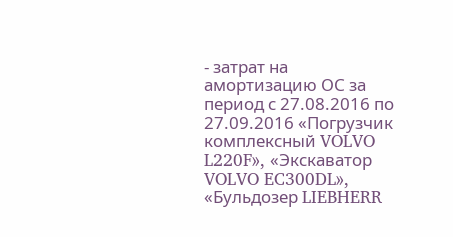- затрат на амортизацию ОС за период с 27.08.2016 по 27.09.2016 «Погрузчик комплексный VOLVO L220F», «Экскаватор VOLVO EC300DL», «Бульдозер LIEBHERR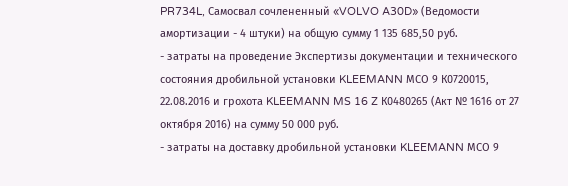PR734L, Самосвал сочлененный «VOLVO A30D» (Ведомости амортизации - 4 штуки) на общую сумму 1 135 685,50 руб.
- затраты на проведение Экспертизы документации и технического состояния дробильной установки KLEEMANN МСО 9 К0720015, 22.08.2016 и грохота KLEEMANN MS 16 Z К0480265 (Акт № 1616 от 27 октября 2016) на сумму 50 000 руб.
- затраты на доставку дробильной установки KLEEMANN МСО 9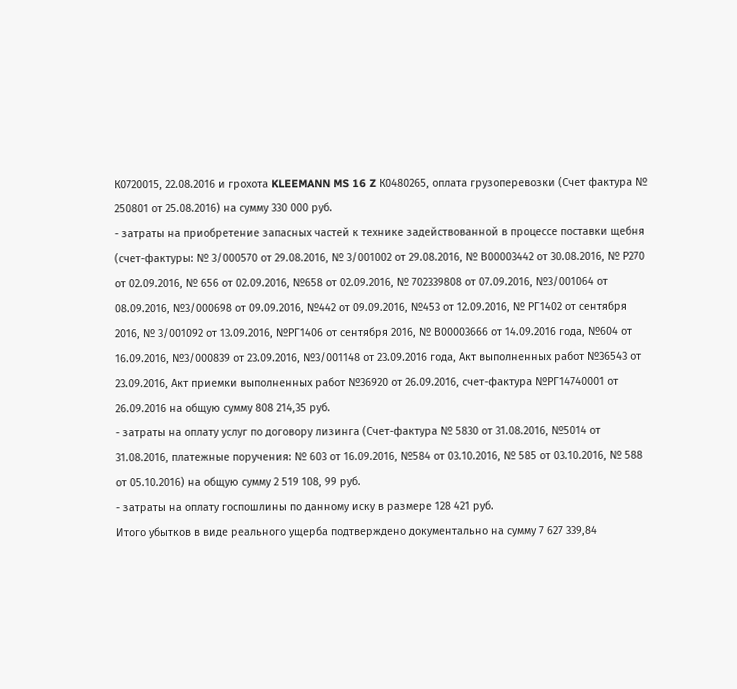К0720015, 22.08.2016 и грохота KLEEMANN MS 16 Z К0480265, оплата грузоперевозки (Счет фактура № 250801 от 25.08.2016) на сумму 330 000 руб.
- затраты на приобретение запасных частей к технике задействованной в процессе поставки щебня (счет-фактуры: № 3/000570 от 29.08.2016, № 3/001002 от 29.08.2016, № В00003442 от 30.08.2016, № Р270 от 02.09.2016, № 656 от 02.09.2016, №658 от 02.09.2016, № 702339808 от 07.09.2016, №3/001064 от 08.09.2016, №3/000698 от 09.09.2016, №442 от 09.09.2016, №453 от 12.09.2016, № РГ1402 от сентября 2016, № 3/001092 от 13.09.2016, №РГ1406 от сентября 2016, № В00003666 от 14.09.2016 года, №604 от 16.09.2016, №3/000839 от 23.09.2016, №3/001148 от 23.09.2016 года, Акт выполненных работ №36543 от 23.09.2016, Акт приемки выполненных работ №36920 от 26.09.2016, счет-фактура №РГ14740001 от 26.09.2016 на общую сумму 808 214,35 руб.
- затраты на оплату услуг по договору лизинга (Счет-фактура № 5830 от 31.08.2016, №5014 от 31.08.2016, платежные поручения: № 603 от 16.09.2016, №584 от 03.10.2016, № 585 от 03.10.2016, № 588 от 05.10.2016) на общую сумму 2 519 108, 99 руб.
- затраты на оплату госпошлины по данному иску в размере 128 421 руб.
Итого убытков в виде реального ущерба подтверждено документально на сумму 7 627 339,84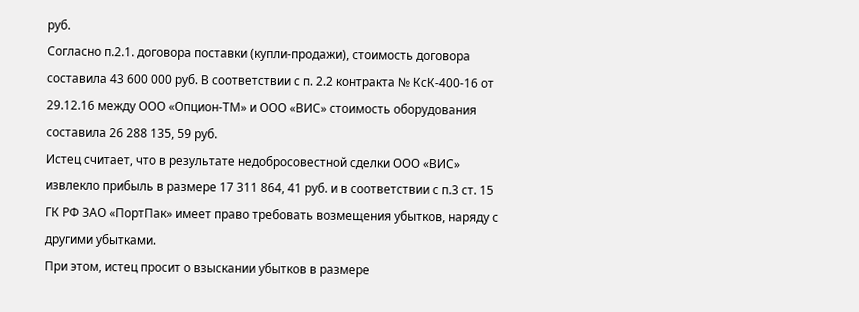руб.
Согласно п.2.1. договора поставки (купли-продажи), стоимость договора составила 43 600 000 руб. В соответствии с п. 2.2 контракта № КсК-400-16 от 29.12.16 между ООО «Опцион-ТМ» и ООО «ВИС» стоимость оборудования составила 26 288 135, 59 руб.
Истец считает, что в результате недобросовестной сделки ООО «ВИС» извлекло прибыль в размере 17 311 864, 41 руб. и в соответствии с п.3 ст. 15 ГК РФ ЗАО «ПортПак» имеет право требовать возмещения убытков, наряду с другими убытками.
При этом, истец просит о взыскании убытков в размере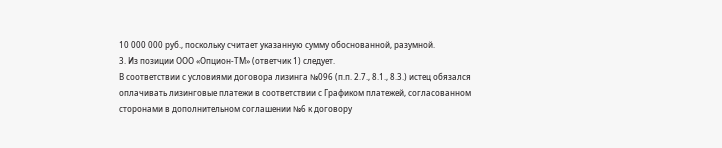10 000 000 руб., поскольку считает указанную сумму обоснованной, разумной.
3. Из позиции ООО «Опцион-ТМ» (ответчик 1) следует.
В соответствии с условиями договора лизинга №096 (п.п. 2.7., 8.1., 8.3.) истец обязался оплачивать лизинговые платежи в соответствии с Графиком платежей, согласованном сторонами в дополнительном соглашении №6 к договору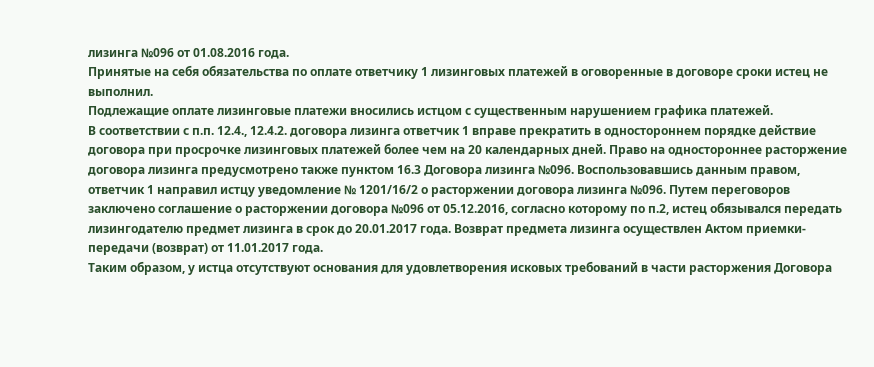лизинга №096 от 01.08.2016 года.
Принятые на себя обязательства по оплате ответчику 1 лизинговых платежей в оговоренные в договоре сроки истец не выполнил.
Подлежащие оплате лизинговые платежи вносились истцом с существенным нарушением графика платежей.
В соответствии с п.п. 12.4., 12.4.2. договора лизинга ответчик 1 вправе прекратить в одностороннем порядке действие договора при просрочке лизинговых платежей более чем на 20 календарных дней. Право на одностороннее расторжение договора лизинга предусмотрено также пунктом 16.3 Договора лизинга №096. Воспользовавшись данным правом, ответчик 1 направил истцу уведомление № 1201/16/2 о расторжении договора лизинга №096. Путем переговоров заключено соглашение о расторжении договора №096 от 05.12.2016, согласно которому по п.2, истец обязывался передать лизингодателю предмет лизинга в срок до 20.01.2017 года. Возврат предмета лизинга осуществлен Актом приемки-передачи (возврат) от 11.01.2017 года.
Таким образом, у истца отсутствуют основания для удовлетворения исковых требований в части расторжения Договора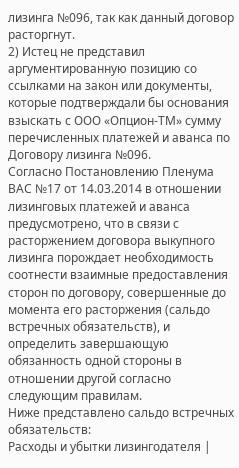лизинга №096, так как данный договор расторгнут.
2) Истец не представил аргументированную позицию со ссылками на закон или документы, которые подтверждали бы основания взыскать с ООО «Опцион-ТМ» сумму перечисленных платежей и аванса по Договору лизинга №096.
Согласно Постановлению Пленума ВАС №17 от 14.03.2014 в отношении лизинговых платежей и аванса предусмотрено, что в связи с расторжением договора выкупного лизинга порождает необходимость соотнести взаимные предоставления сторон по договору, совершенные до момента его расторжения (сальдо встречных обязательств), и определить завершающую обязанность одной стороны в отношении другой согласно следующим правилам.
Ниже представлено сальдо встречных обязательств:
Расходы и убытки лизингодателя |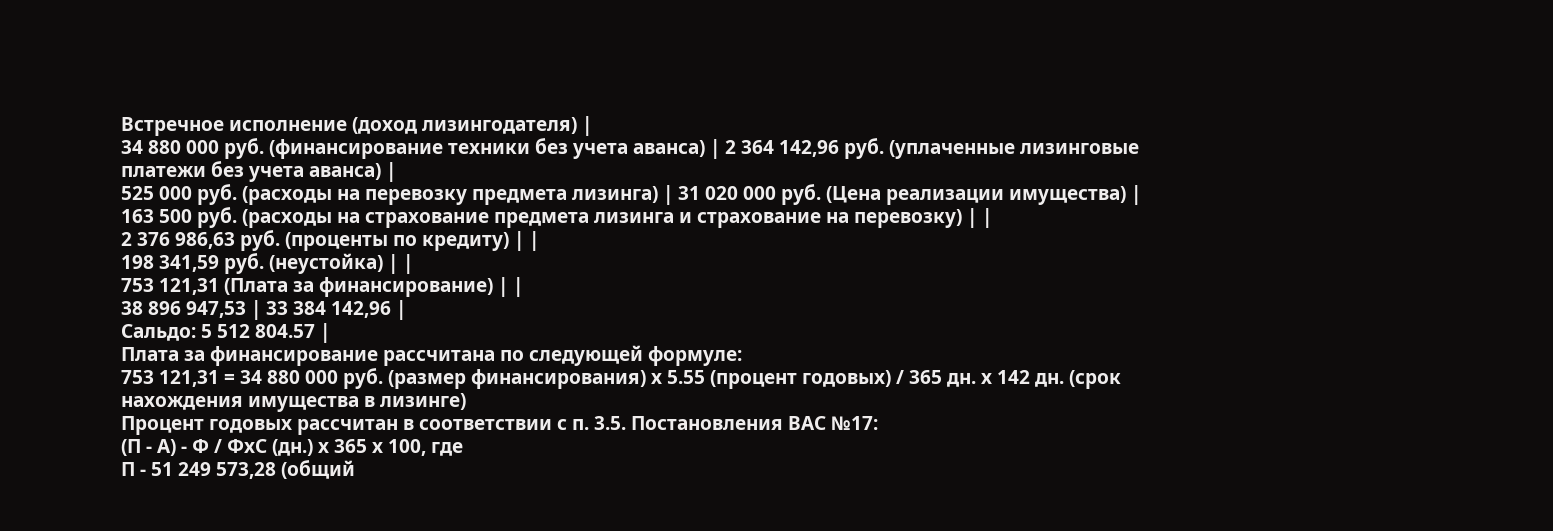Встречное исполнение (доход лизингодателя) |
34 880 000 руб. (финансирование техники без учета аванса) | 2 364 142,96 руб. (уплаченные лизинговые платежи без учета аванса) |
525 000 руб. (расходы на перевозку предмета лизинга) | 31 020 000 руб. (Цена реализации имущества) |
163 500 руб. (расходы на страхование предмета лизинга и страхование на перевозку) | |
2 376 986,63 руб. (проценты по кредиту) | |
198 341,59 руб. (неустойка) | |
753 121,31 (Плата за финансирование) | |
38 896 947,53 | 33 384 142,96 |
Сальдо: 5 512 804.57 |
Плата за финансирование рассчитана по следующей формуле:
753 121,31 = 34 880 000 руб. (размер финансирования) х 5.55 (процент годовых) / 365 дн. х 142 дн. (срок нахождения имущества в лизинге)
Процент годовых рассчитан в соответствии с п. 3.5. Постановления ВАС №17:
(П - А) - Ф / ФхС (дн.) х 365 х 100, где
П - 51 249 573,28 (общий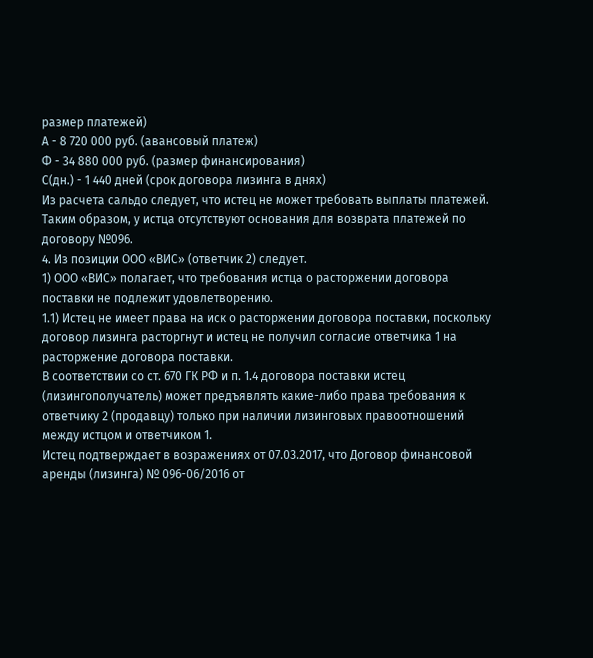размер платежей)
А - 8 720 000 руб. (авансовый платеж)
Ф - 34 880 000 руб. (размер финансирования)
С(дн.) - 1 440 дней (срок договора лизинга в днях)
Из расчета сальдо следует, что истец не может требовать выплаты платежей.
Таким образом, у истца отсутствуют основания для возврата платежей по договору №096.
4. Из позиции ООО «ВИС» (ответчик 2) следует.
1) ООО «ВИС» полагает, что требования истца о расторжении договора поставки не подлежит удовлетворению.
1.1) Истец не имеет права на иск о расторжении договора поставки, поскольку договор лизинга расторгнут и истец не получил согласие ответчика 1 на расторжение договора поставки.
В соответствии со ст. 670 ГК РФ и п. 1.4 договора поставки истец (лизингополучатель) может предъявлять какие-либо права требования к ответчику 2 (продавцу) только при наличии лизинговых правоотношений между истцом и ответчиком 1.
Истец подтверждает в возражениях от 07.03.2017, что Договор финансовой аренды (лизинга) № 096-06/2016 от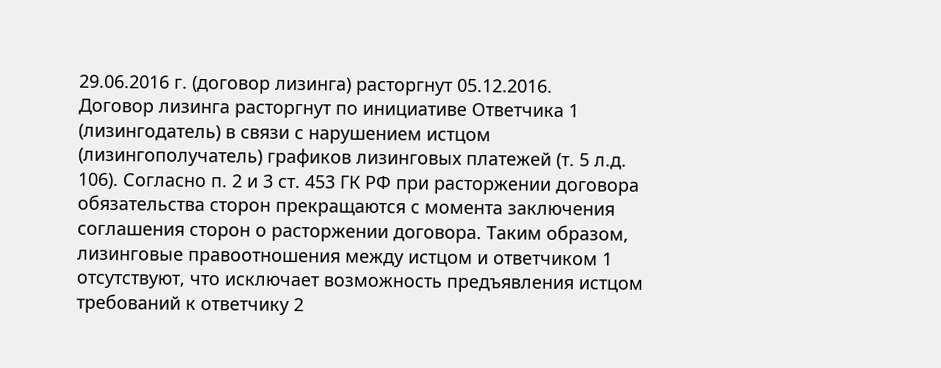29.06.2016 г. (договор лизинга) расторгнут 05.12.2016.
Договор лизинга расторгнут по инициативе Ответчика 1 (лизингодатель) в связи с нарушением истцом (лизингополучатель) графиков лизинговых платежей (т. 5 л.д. 106). Согласно п. 2 и 3 ст. 453 ГК РФ при расторжении договора обязательства сторон прекращаются с момента заключения соглашения сторон о расторжении договора. Таким образом, лизинговые правоотношения между истцом и ответчиком 1 отсутствуют, что исключает возможность предъявления истцом требований к ответчику 2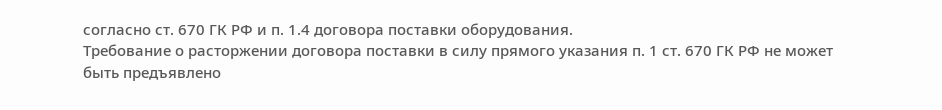согласно ст. 670 ГК РФ и п. 1.4 договора поставки оборудования.
Требование о расторжении договора поставки в силу прямого указания п. 1 ст. 670 ГК РФ не может быть предъявлено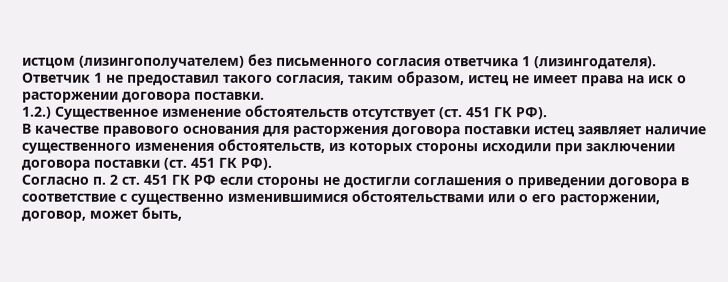истцом (лизингополучателем) без письменного согласия ответчика 1 (лизингодателя). Ответчик 1 не предоставил такого согласия, таким образом, истец не имеет права на иск о расторжении договора поставки.
1.2.) Существенное изменение обстоятельств отсутствует (ст. 451 ГК РФ).
В качестве правового основания для расторжения договора поставки истец заявляет наличие существенного изменения обстоятельств, из которых стороны исходили при заключении договора поставки (ст. 451 ГК РФ).
Согласно п. 2 ст. 451 ГК РФ если стороны не достигли соглашения о приведении договора в соответствие с существенно изменившимися обстоятельствами или о его расторжении, договор, может быть,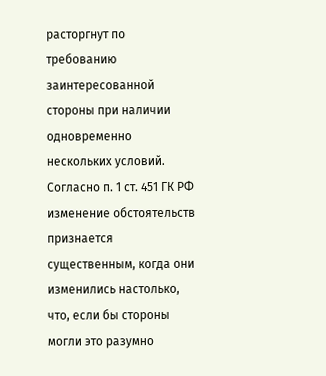расторгнут по требованию заинтересованной стороны при наличии одновременно нескольких условий.
Согласно п. 1 ст. 451 ГК РФ изменение обстоятельств признается существенным, когда они изменились настолько, что, если бы стороны могли это разумно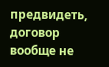предвидеть, договор вообще не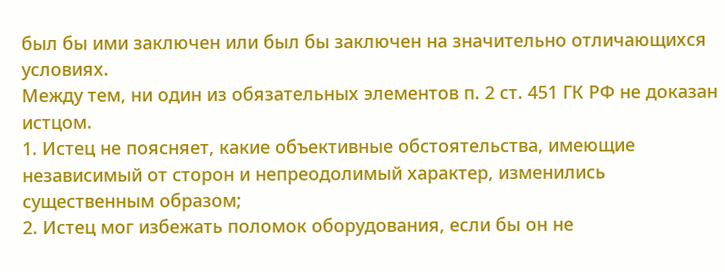был бы ими заключен или был бы заключен на значительно отличающихся условиях.
Между тем, ни один из обязательных элементов п. 2 ст. 451 ГК РФ не доказан истцом.
1. Истец не поясняет, какие объективные обстоятельства, имеющие независимый от сторон и непреодолимый характер, изменились существенным образом;
2. Истец мог избежать поломок оборудования, если бы он не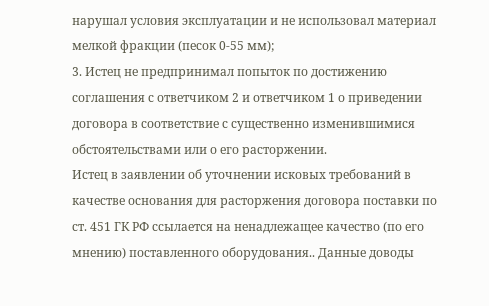нарушал условия эксплуатации и не использовал материал мелкой фракции (песок 0-55 мм);
3. Истец не предпринимал попыток по достижению соглашения с ответчиком 2 и ответчиком 1 о приведении договора в соответствие с существенно изменившимися обстоятельствами или о его расторжении.
Истец в заявлении об уточнении исковых требований в качестве основания для расторжения договора поставки по ст. 451 ГК РФ ссылается на ненадлежащее качество (по его мнению) поставленного оборудования.. Данные доводы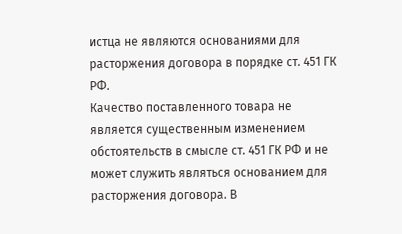истца не являются основаниями для расторжения договора в порядке ст. 451 ГК РФ.
Качество поставленного товара не является существенным изменением обстоятельств в смысле ст. 451 ГК РФ и не может служить являться основанием для расторжения договора. В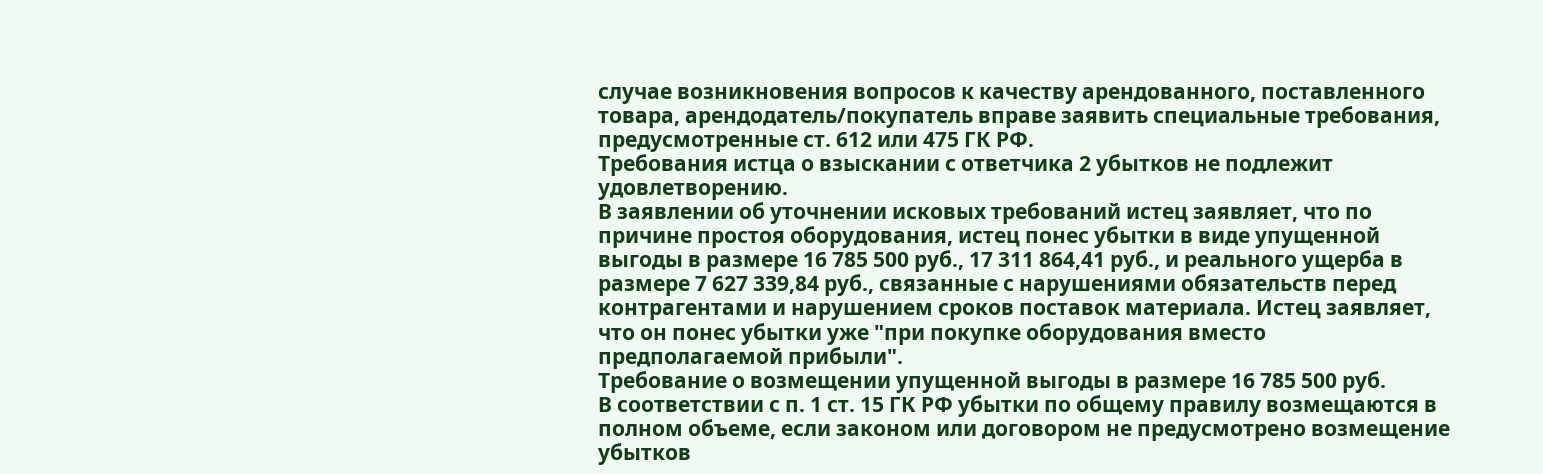случае возникновения вопросов к качеству арендованного, поставленного товара, арендодатель/покупатель вправе заявить специальные требования, предусмотренные ст. 612 или 475 ГК РФ.
Требования истца о взыскании с ответчика 2 убытков не подлежит удовлетворению.
В заявлении об уточнении исковых требований истец заявляет, что по причине простоя оборудования, истец понес убытки в виде упущенной выгоды в размере 16 785 500 руб., 17 311 864,41 руб., и реального ущерба в размере 7 627 339,84 руб., связанные с нарушениями обязательств перед контрагентами и нарушением сроков поставок материала. Истец заявляет, что он понес убытки уже "при покупке оборудования вместо предполагаемой прибыли".
Требование о возмещении упущенной выгоды в размере 16 785 500 руб.
В соответствии с п. 1 ст. 15 ГК РФ убытки по общему правилу возмещаются в полном объеме, если законом или договором не предусмотрено возмещение убытков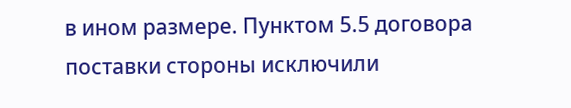в ином размере. Пунктом 5.5 договора поставки стороны исключили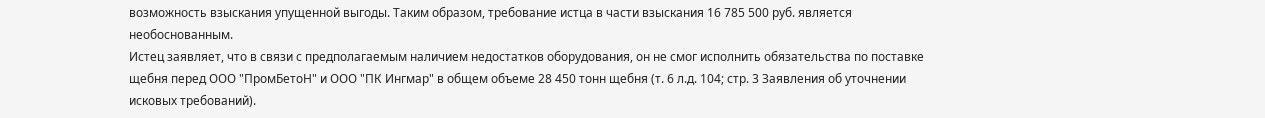возможность взыскания упущенной выгоды. Таким образом, требование истца в части взыскания 16 785 500 руб. является необоснованным.
Истец заявляет, что в связи с предполагаемым наличием недостатков оборудования, он не смог исполнить обязательства по поставке щебня перед ООО "ПромБетоН" и ООО "ПК Ингмар" в общем объеме 28 450 тонн щебня (т. 6 л.д. 104; стр. 3 Заявления об уточнении исковых требований).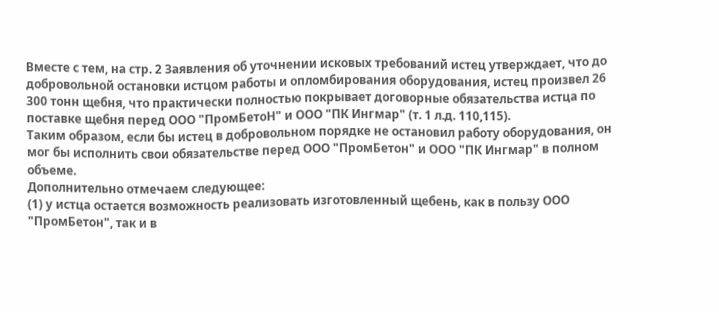Вместе с тем, на стр. 2 Заявления об уточнении исковых требований истец утверждает, что до добровольной остановки истцом работы и опломбирования оборудования, истец произвел 26 300 тонн щебня, что практически полностью покрывает договорные обязательства истца по поставке щебня перед ООО "ПромБетоН" и ООО "ПК Ингмар" (т. 1 л.д. 110,115).
Таким образом, если бы истец в добровольном порядке не остановил работу оборудования, он мог бы исполнить свои обязательстве перед ООО "ПромБетон" и ООО "ПК Ингмар" в полном объеме.
Дополнительно отмечаем следующее:
(1) у истца остается возможность реализовать изготовленный щебень, как в пользу ООО "ПромБетон", так и в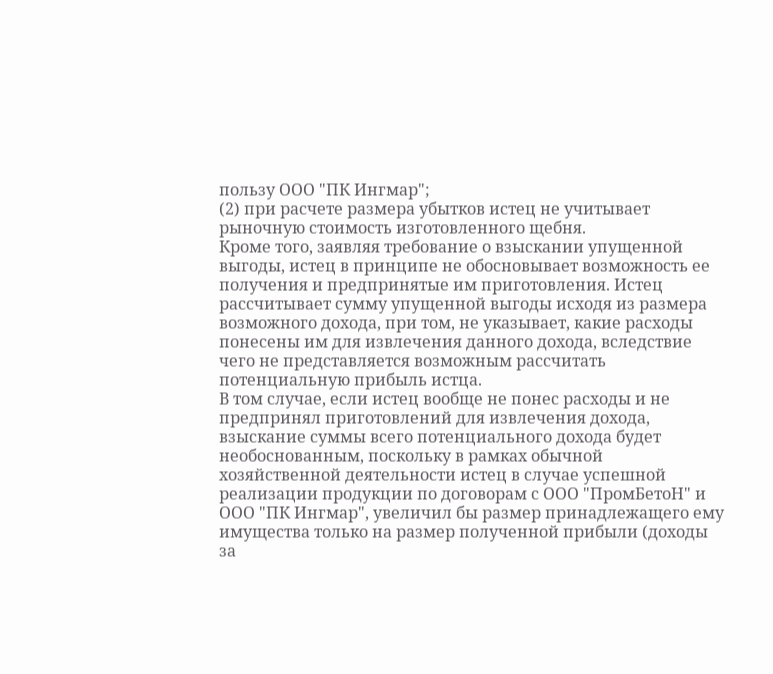пользу ООО "ПК Ингмар";
(2) при расчете размера убытков истец не учитывает рыночную стоимость изготовленного щебня.
Кроме того, заявляя требование о взыскании упущенной выгоды, истец в принципе не обосновывает возможность ее получения и предпринятые им приготовления. Истец рассчитывает сумму упущенной выгоды исходя из размера возможного дохода, при том, не указывает, какие расходы понесены им для извлечения данного дохода, вследствие чего не представляется возможным рассчитать потенциальную прибыль истца.
В том случае, если истец вообще не понес расходы и не предпринял приготовлений для извлечения дохода, взыскание суммы всего потенциального дохода будет необоснованным, поскольку в рамках обычной хозяйственной деятельности истец в случае успешной реализации продукции по договорам с ООО "ПромБетоН" и ООО "ПК Ингмар", увеличил бы размер принадлежащего ему имущества только на размер полученной прибыли (доходы за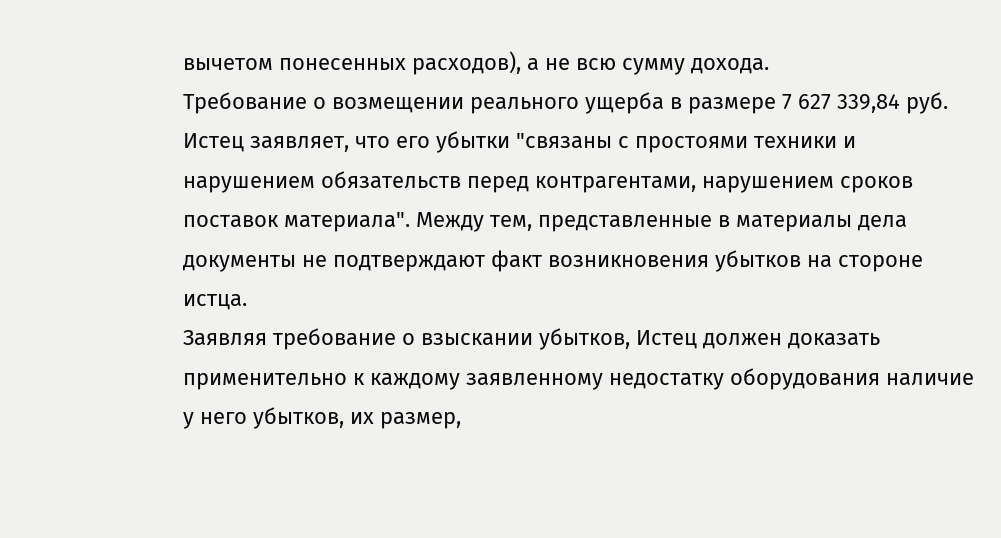вычетом понесенных расходов), а не всю сумму дохода.
Требование о возмещении реального ущерба в размере 7 627 339,84 руб.
Истец заявляет, что его убытки "связаны с простоями техники и нарушением обязательств перед контрагентами, нарушением сроков поставок материала". Между тем, представленные в материалы дела документы не подтверждают факт возникновения убытков на стороне истца.
Заявляя требование о взыскании убытков, Истец должен доказать применительно к каждому заявленному недостатку оборудования наличие у него убытков, их размер,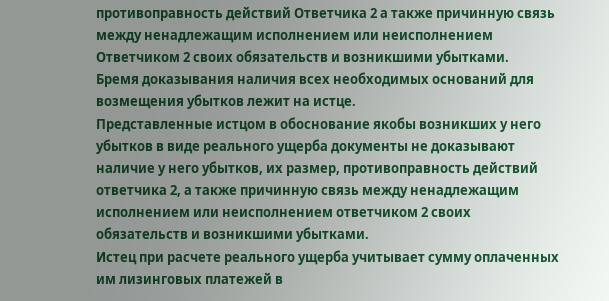противоправность действий Ответчика 2 а также причинную связь между ненадлежащим исполнением или неисполнением Ответчиком 2 своих обязательств и возникшими убытками.
Бремя доказывания наличия всех необходимых оснований для возмещения убытков лежит на истце.
Представленные истцом в обоснование якобы возникших у него убытков в виде реального ущерба документы не доказывают наличие у него убытков, их размер, противоправность действий ответчика 2, а также причинную связь между ненадлежащим исполнением или неисполнением ответчиком 2 своих обязательств и возникшими убытками.
Истец при расчете реального ущерба учитывает сумму оплаченных им лизинговых платежей в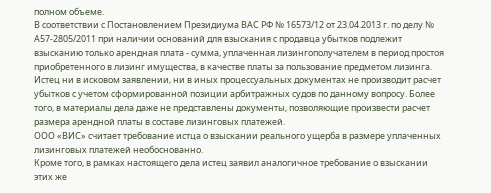полном объеме.
В соответствии с Постановлением Президиума ВАС РФ № 16573/12 от 23.04.2013 г. по делу № А57-2805/2011 при наличии оснований для взыскания с продавца убытков подлежит взысканию только арендная плата - сумма, уплаченная лизингополучателем в период простоя приобретенного в лизинг имущества, в качестве платы за пользование предметом лизинга.
Истец ни в исковом заявлении, ни в иных процессуальных документах не производит расчет убытков с учетом сформированной позиции арбитражных судов по данному вопросу. Более того, в материалы дела даже не представлены документы, позволяющие произвести расчет размера арендной платы в составе лизинговых платежей.
ООО «ВИС» считает требование истца о взыскании реального ущерба в размере уплаченных лизинговых платежей необоснованно.
Кроме того, в рамках настоящего дела истец заявил аналогичное требование о взыскании этих же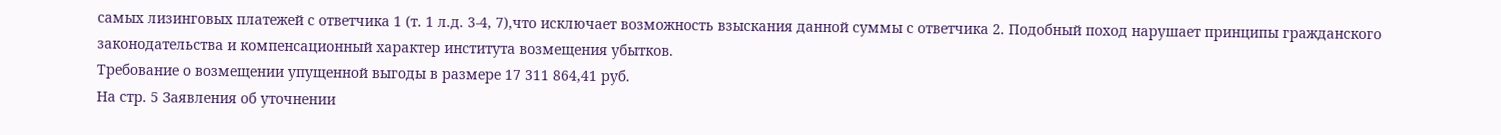самых лизинговых платежей с ответчика 1 (т. 1 л.д. 3-4, 7),что исключает возможность взыскания данной суммы с ответчика 2. Подобный поход нарушает принципы гражданского законодательства и компенсационный характер института возмещения убытков.
Требование о возмещении упущенной выгоды в размере 17 311 864,41 руб.
На стр. 5 Заявления об уточнении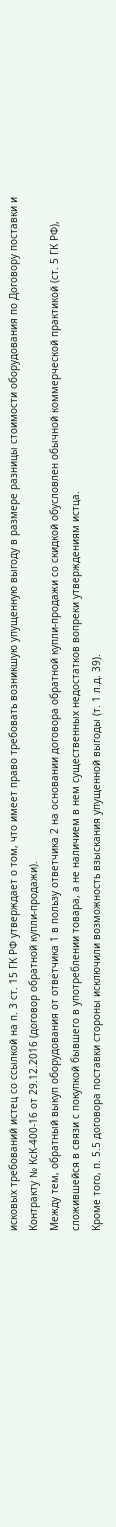исковых требований истец со ссылкой на п. 3 ст. 15 ГК РФ утверждает о том, что имеет право требовать возникшую упущенную выгоду в размере разницы стоимости оборудования по Договору поставки и Контракту № КсК-400-16 от 29.12.2016 (договор обратной купли-продажи).
Между тем, обратный выкуп оборудования от ответчика 1 в пользу ответчика 2 на основании договора обратной купли-продажи со скидкой обусловлен обычной коммерческой практикой (ст. 5 ГК РФ), сложившейся в связи с покупкой бывшего в употреблении товара, а не наличием в нем существенных недостатков вопреки утверждениям истца.
Кроме того, п. 5.5 договора поставки стороны исключили возможность взыскания упущенной выгоды (т. 1 л.д. 39).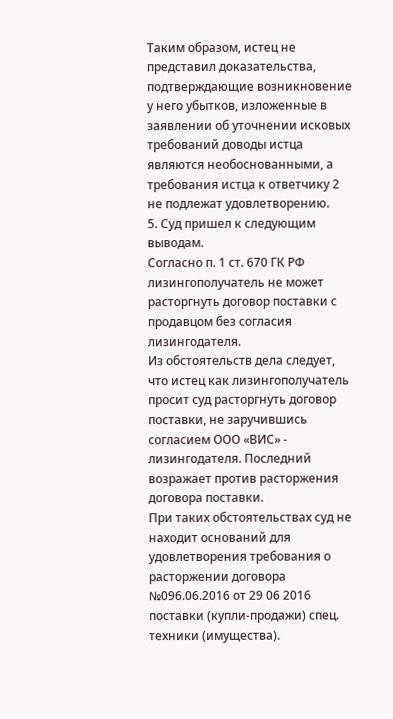Таким образом, истец не представил доказательства, подтверждающие возникновение у него убытков, изложенные в заявлении об уточнении исковых требований доводы истца являются необоснованными, а требования истца к ответчику 2 не подлежат удовлетворению.
5. Суд пришел к следующим выводам.
Согласно п. 1 ст. 670 ГК РФ лизингополучатель не может расторгнуть договор поставки с продавцом без согласия лизингодателя.
Из обстоятельств дела следует, что истец как лизингополучатель просит суд расторгнуть договор поставки, не заручившись согласием ООО «ВИС» - лизингодателя. Последний возражает против расторжения договора поставки.
При таких обстоятельствах суд не находит оснований для удовлетворения требования о расторжении договора №096.06.2016 от 29 06 2016 поставки (купли-продажи) спец. техники (имущества).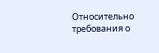Относительно требования о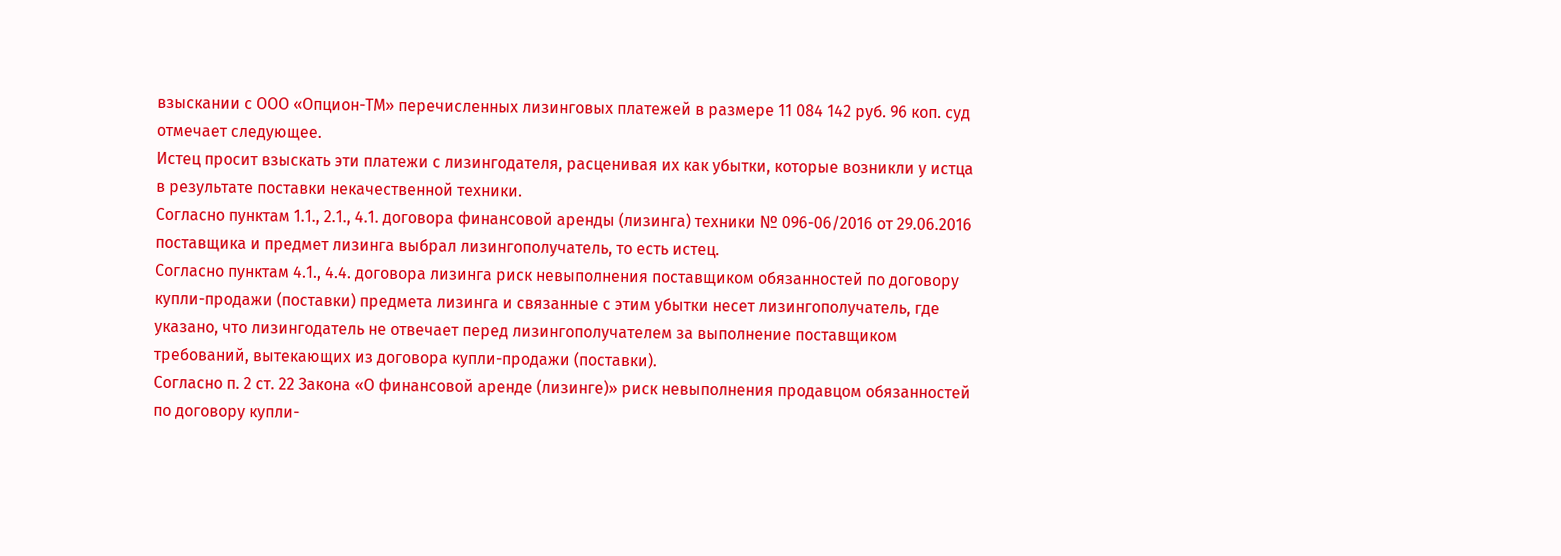взыскании с ООО «Опцион-ТМ» перечисленных лизинговых платежей в размере 11 084 142 руб. 96 коп. суд отмечает следующее.
Истец просит взыскать эти платежи с лизингодателя, расценивая их как убытки, которые возникли у истца в результате поставки некачественной техники.
Согласно пунктам 1.1., 2.1., 4.1. договора финансовой аренды (лизинга) техники № 096-06/2016 от 29.06.2016 поставщика и предмет лизинга выбрал лизингополучатель, то есть истец.
Согласно пунктам 4.1., 4.4. договора лизинга риск невыполнения поставщиком обязанностей по договору купли-продажи (поставки) предмета лизинга и связанные с этим убытки несет лизингополучатель, где указано, что лизингодатель не отвечает перед лизингополучателем за выполнение поставщиком требований, вытекающих из договора купли-продажи (поставки).
Согласно п. 2 ст. 22 Закона «О финансовой аренде (лизинге)» риск невыполнения продавцом обязанностей по договору купли-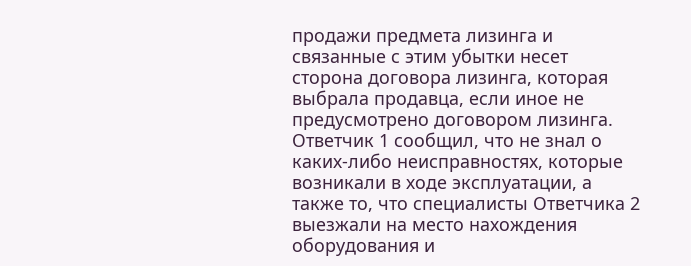продажи предмета лизинга и связанные с этим убытки несет сторона договора лизинга, которая выбрала продавца, если иное не предусмотрено договором лизинга.
Ответчик 1 сообщил, что не знал о каких-либо неисправностях, которые возникали в ходе эксплуатации, а также то, что специалисты Ответчика 2 выезжали на место нахождения оборудования и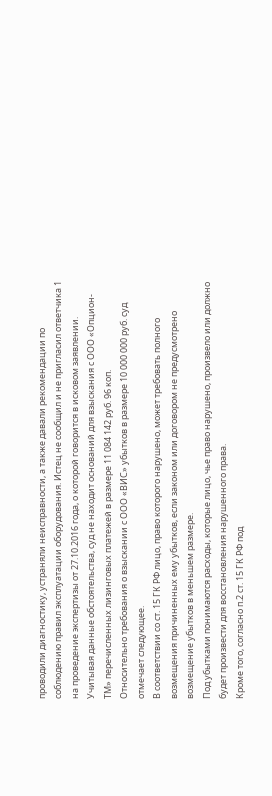проводили диагностику, устраняли неисправности, а также давали рекомендации по соблюдению правил эксплуатации оборудования. Истец не сообщил и не пригласил ответчика 1 на проведение экспертизы от 27.10.2016 года, о которой говорится в исковом заявлении.
Учитывая данные обстоятельства, суд не находит оснований для взыскания с ООО «Опцион-ТМ» перечисленных лизинговых платежей в размере 11 084 142 руб. 96 коп.
Относительно требования о взыскании с ООО «ВИС» убытков в размере 10 000 000 руб. суд отмечает следующее.
В соответствии со ст. 15 ГК РФ лицо, право которого нарушено, может требовать полного возмещения причиненных ему убытков, если законом или договором не предусмотрено возмещение убытков в меньшем размере.
Под убытками понимаются расходы, которые лицо, чье право нарушено, произвело или должно будет произвести для восстановления нарушенного права.
Кроме того, согласно п.2 ст. 15 ГК РФ под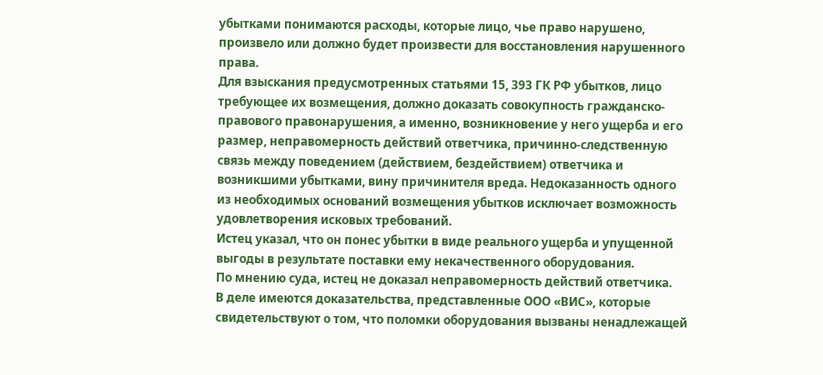убытками понимаются расходы, которые лицо, чье право нарушено, произвело или должно будет произвести для восстановления нарушенного права.
Для взыскания предусмотренных статьями 15, 393 ГК РФ убытков, лицо требующее их возмещения, должно доказать совокупность гражданско-правового правонарушения, а именно, возникновение у него ущерба и его размер, неправомерность действий ответчика, причинно-следственную связь между поведением (действием, бездействием) ответчика и возникшими убытками, вину причинителя вреда. Недоказанность одного из необходимых оснований возмещения убытков исключает возможность удовлетворения исковых требований.
Истец указал, что он понес убытки в виде реального ущерба и упущенной выгоды в результате поставки ему некачественного оборудования.
По мнению суда, истец не доказал неправомерность действий ответчика.
В деле имеются доказательства, представленные ООО «ВИС», которые свидетельствуют о том, что поломки оборудования вызваны ненадлежащей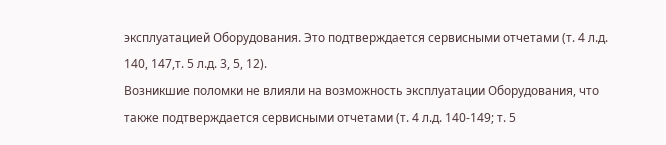эксплуатацией Оборудования. Это подтверждается сервисными отчетами (т. 4 л.д. 140, 147,т. 5 л.д. 3, 5, 12).
Возникшие поломки не влияли на возможность эксплуатации Оборудования, что также подтверждается сервисными отчетами (т. 4 л.д. 140-149; т. 5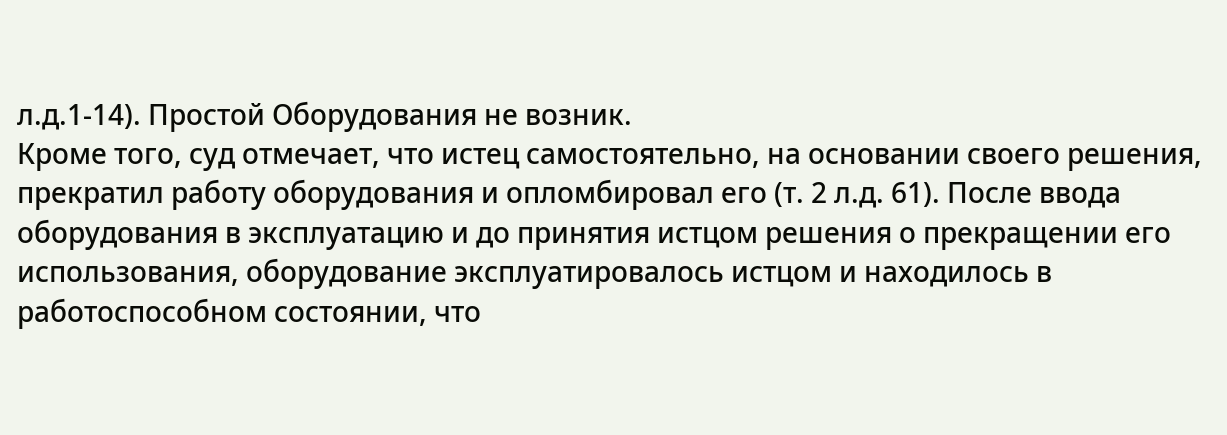л.д.1-14). Простой Оборудования не возник.
Кроме того, суд отмечает, что истец самостоятельно, на основании своего решения, прекратил работу оборудования и опломбировал его (т. 2 л.д. 61). После ввода оборудования в эксплуатацию и до принятия истцом решения о прекращении его использования, оборудование эксплуатировалось истцом и находилось в работоспособном состоянии, что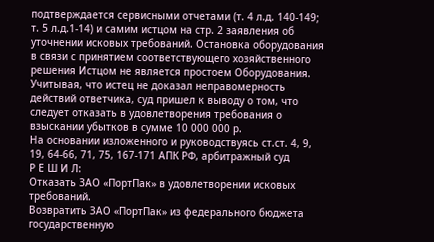подтверждается сервисными отчетами (т. 4 л.д. 140-149; т. 5 л.д.1-14) и самим истцом на стр. 2 заявления об уточнении исковых требований. Остановка оборудования в связи с принятием соответствующего хозяйственного решения Истцом не является простоем Оборудования.
Учитывая, что истец не доказал неправомерность действий ответчика, суд пришел к выводу о том, что следует отказать в удовлетворения требования о взыскании убытков в сумме 10 000 000 р.
На основании изложенного и руководствуясь ст.ст. 4, 9, 19, 64-66, 71, 75, 167-171 АПК РФ, арбитражный суд
Р Е Ш И Л:
Отказать ЗАО «ПортПак» в удовлетворении исковых требований.
Возвратить ЗАО «ПортПак» из федерального бюджета государственную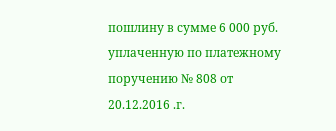пошлину в сумме 6 000 руб. уплаченную по платежному поручению № 808 от 20.12.2016 .г.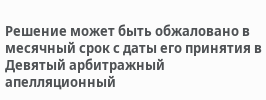Решение может быть обжаловано в месячный срок с даты его принятия в Девятый арбитражный апелляционный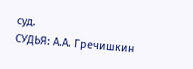суд.
СУДЬЯ: А.А. Гречишкин